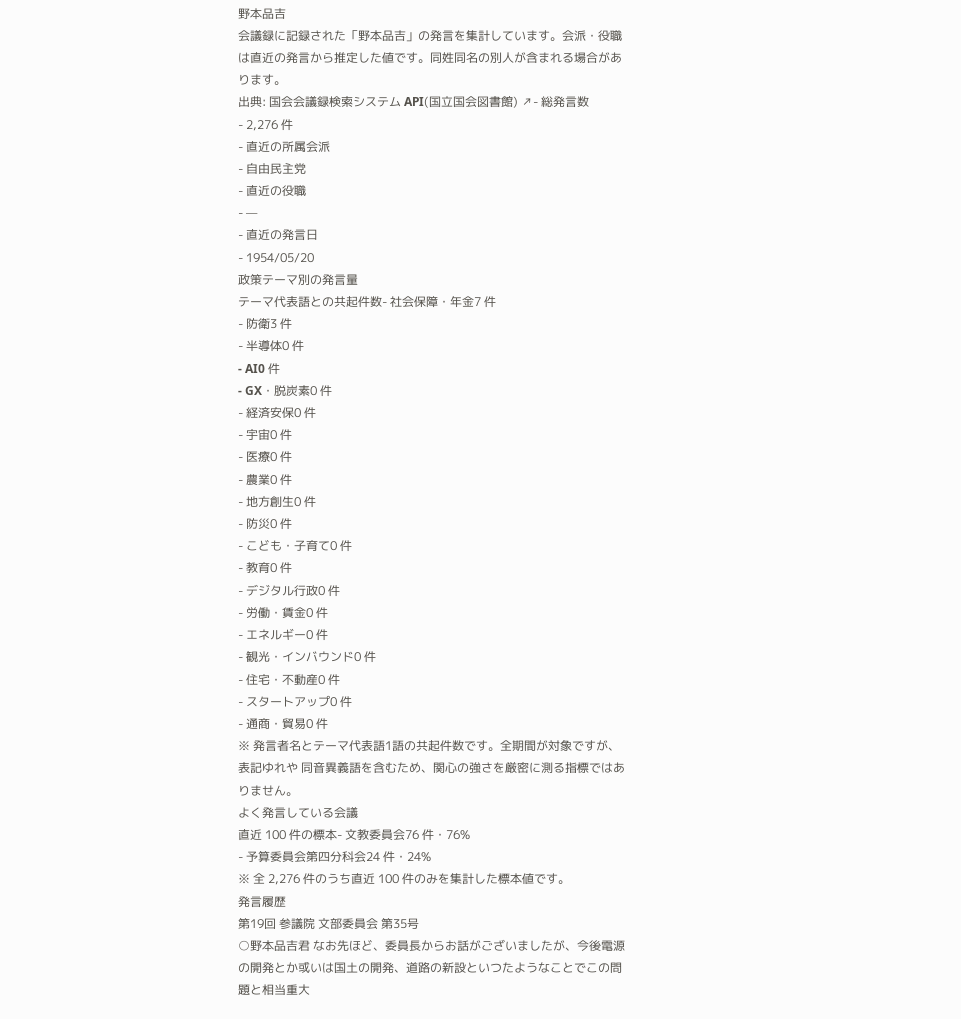野本品吉
会議録に記録された「野本品吉」の発言を集計しています。会派・役職は直近の発言から推定した値です。同姓同名の別人が含まれる場合があります。
出典: 国会会議録検索システム API(国立国会図書館) ↗- 総発言数
- 2,276 件
- 直近の所属会派
- 自由民主党
- 直近の役職
- —
- 直近の発言日
- 1954/05/20
政策テーマ別の発言量
テーマ代表語との共起件数- 社会保障・年金7 件
- 防衛3 件
- 半導体0 件
- AI0 件
- GX・脱炭素0 件
- 経済安保0 件
- 宇宙0 件
- 医療0 件
- 農業0 件
- 地方創生0 件
- 防災0 件
- こども・子育て0 件
- 教育0 件
- デジタル行政0 件
- 労働・賃金0 件
- エネルギー0 件
- 観光・インバウンド0 件
- 住宅・不動産0 件
- スタートアップ0 件
- 通商・貿易0 件
※ 発言者名とテーマ代表語1語の共起件数です。全期間が対象ですが、表記ゆれや 同音異義語を含むため、関心の強さを厳密に測る指標ではありません。
よく発言している会議
直近 100 件の標本- 文教委員会76 件・76%
- 予算委員会第四分科会24 件・24%
※ 全 2,276 件のうち直近 100 件のみを集計した標本値です。
発言履歴
第19回 参議院 文部委員会 第35号
○野本品吉君 なお先ほど、委員長からお話がございましたが、今後電源の開発とか或いは国土の開発、道路の新設といつたようなことでこの問題と相当重大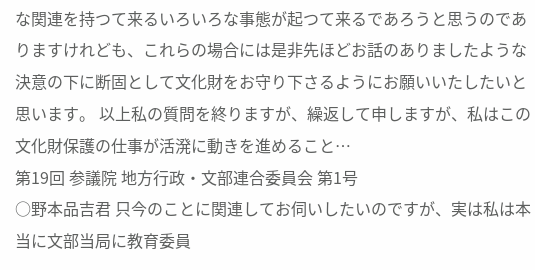な関連を持つて来るいろいろな事態が起つて来るであろうと思うのでありますけれども、これらの場合には是非先ほどお話のありましたような決意の下に断固として文化財をお守り下さるようにお願いいたしたいと思います。 以上私の質問を終りますが、繰返して申しますが、私はこの文化財保護の仕事が活溌に動きを進めること…
第19回 参議院 地方行政・文部連合委員会 第1号
○野本品吉君 只今のことに関連してお伺いしたいのですが、実は私は本当に文部当局に教育委員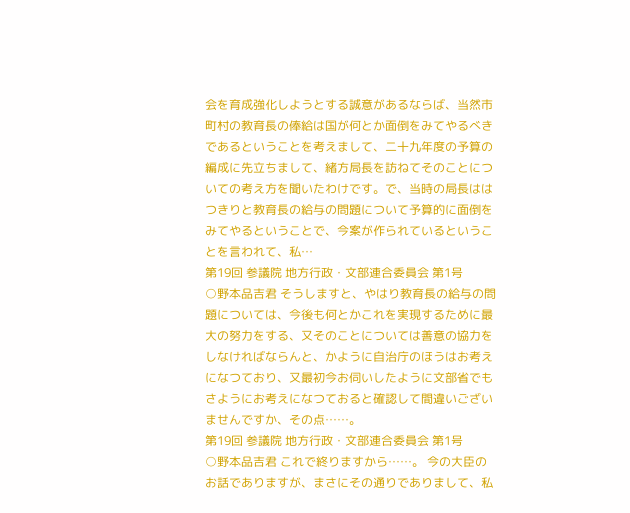会を育成強化しようとする誠意があるならば、当然市町村の教育長の俸給は国が何とか面倒をみてやるべきであるということを考えまして、二十九年度の予算の編成に先立ちまして、緒方局長を訪ねてそのことについての考え方を聞いたわけです。で、当時の局長ははつきりと教育長の給与の問題について予算的に面倒をみてやるということで、今案が作られているということを言われて、私…
第19回 参議院 地方行政・文部連合委員会 第1号
○野本品吉君 そうしますと、やはり教育長の給与の問題については、今後も何とかこれを実現するために最大の努力をする、又そのことについては善意の協力をしなければならんと、かように自治庁のほうはお考えになつており、又最初今お伺いしたように文部省でもさようにお考えになつておると確認して間違いございませんですか、その点……。
第19回 参議院 地方行政・文部連合委員会 第1号
○野本品吉君 これで終りますから……。 今の大臣のお話でありますが、まさにその通りでありまして、私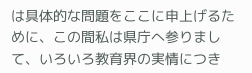は具体的な問題をここに申上げるために、この間私は県庁へ参りまして、いろいろ教育界の実情につき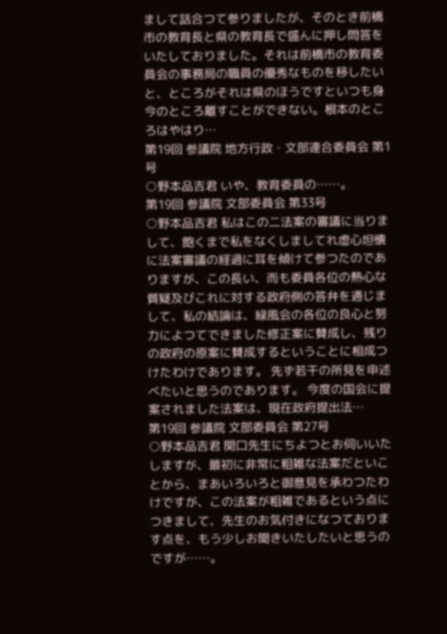まして話合つて参りましたが、そのとき前橋市の教育長と県の教育長で盛んに押し問答をいたしておりました。それは前橋市の教育委員会の事務局の職員の優秀なものを移したいと、ところがそれは県のほうですといつも身今のところ離すことができない。根本のところはやはり…
第19回 参議院 地方行政・文部連合委員会 第1号
○野本品吉君 いや、教育委員の……。
第19回 参議院 文部委員会 第33号
○野本品吉君 私はこの二法案の審議に当りまして、飽くまで私をなくしましてれ虚心坦懐に法案審議の経過に耳を傾けて参つたのでありますが、この長い、而も委員各位の熱心な質疑及びこれに対する政府側の答弁を通じまして、私の結論は、緑風会の各位の良心と努力によつてできました修正案に賛成し、残りの政府の原案に賛成するということに相成つけたわけであります。 先ず若干の所見を申述べたいと思うのであります。 今度の国会に提案されました法案は、現在政府提出法…
第19回 参議院 文部委員会 第27号
○野本品吉君 関口先生にちよつとお伺いいたしますが、最初に非常に粗雑な法案だといことから、まあいろいろと御意見を承わつたわけですが、この法案が粗雑であるという点につきまして、先生のお気付きになつております点を、もう少しお聞きいたしたいと思うのですが……。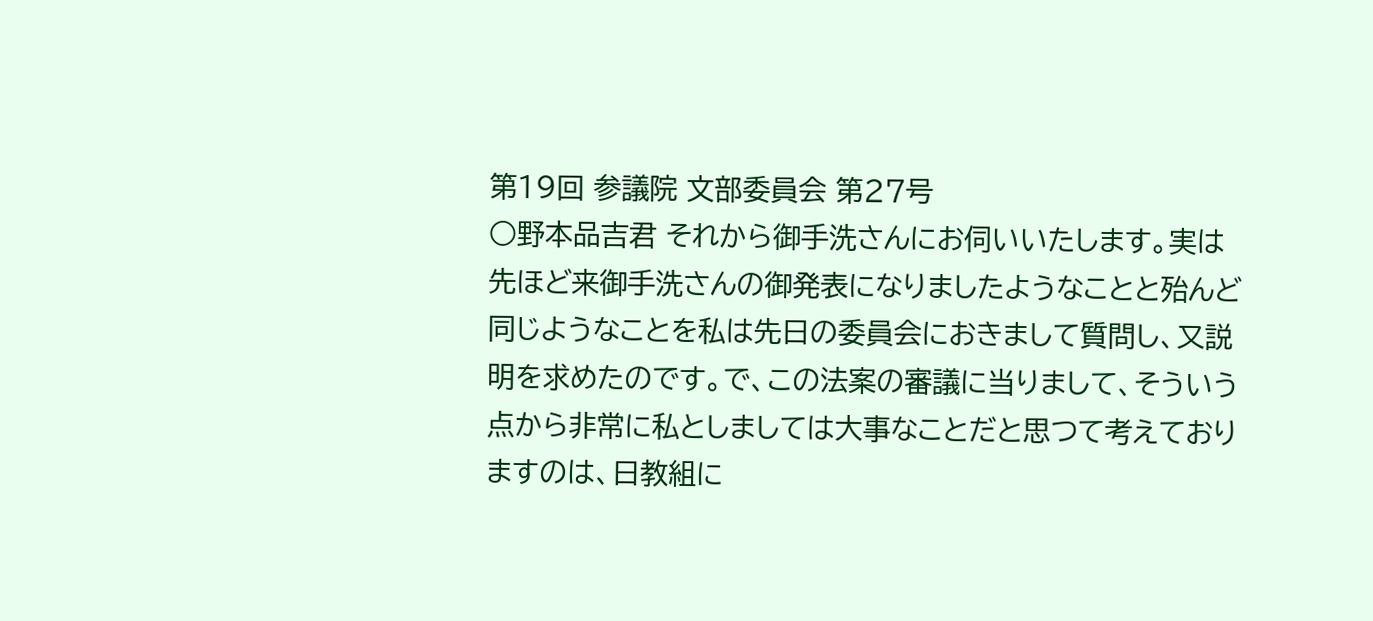第19回 参議院 文部委員会 第27号
○野本品吉君 それから御手洗さんにお伺いいたします。実は先ほど来御手洗さんの御発表になりましたようなことと殆んど同じようなことを私は先日の委員会におきまして質問し、又説明を求めたのです。で、この法案の審議に当りまして、そういう点から非常に私としましては大事なことだと思つて考えておりますのは、日教組に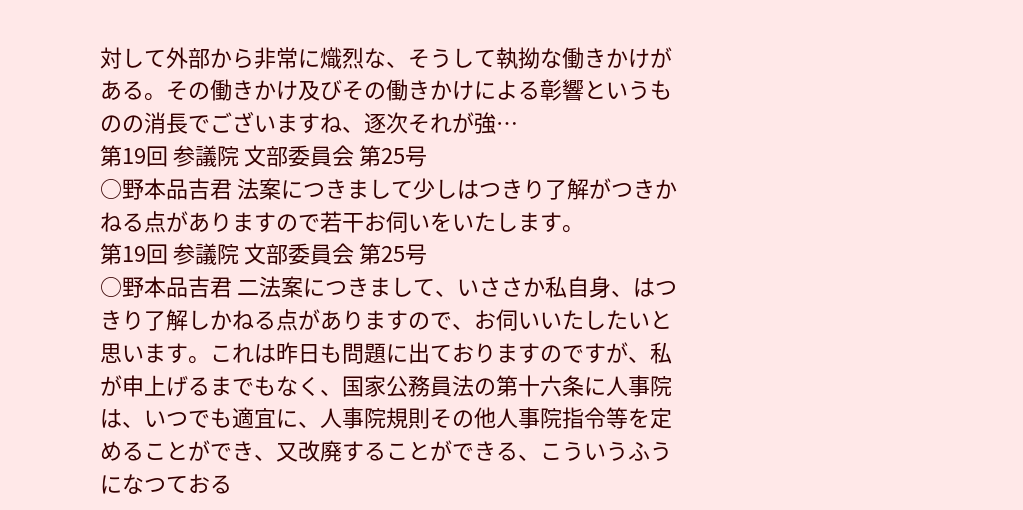対して外部から非常に熾烈な、そうして執拗な働きかけがある。その働きかけ及びその働きかけによる彰響というものの消長でございますね、逐次それが強…
第19回 参議院 文部委員会 第25号
○野本品吉君 法案につきまして少しはつきり了解がつきかねる点がありますので若干お伺いをいたします。
第19回 参議院 文部委員会 第25号
○野本品吉君 二法案につきまして、いささか私自身、はつきり了解しかねる点がありますので、お伺いいたしたいと思います。これは昨日も問題に出ておりますのですが、私が申上げるまでもなく、国家公務員法の第十六条に人事院は、いつでも適宜に、人事院規則その他人事院指令等を定めることができ、又改廃することができる、こういうふうになつておる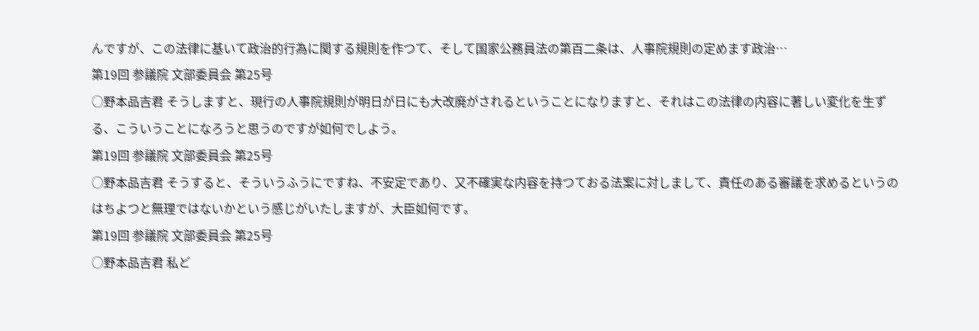んですが、この法律に基いて政治的行為に関する規則を作つて、そして国家公務員法の第百二条は、人事院規則の定めます政治…
第19回 参議院 文部委員会 第25号
○野本品吉君 そうしますと、現行の人事院規則が明日が日にも大改廃がされるということになりますと、それはこの法律の内容に著しい変化を生ずる、こういうことになろうと思うのですが如何でしよう。
第19回 参議院 文部委員会 第25号
○野本品吉君 そうすると、そういうふうにですね、不安定であり、又不確実な内容を持つておる法案に対しまして、責任のある審議を求めるというのはちよつと無理ではないかという感じがいたしますが、大臣如何です。
第19回 参議院 文部委員会 第25号
○野本品吉君 私ど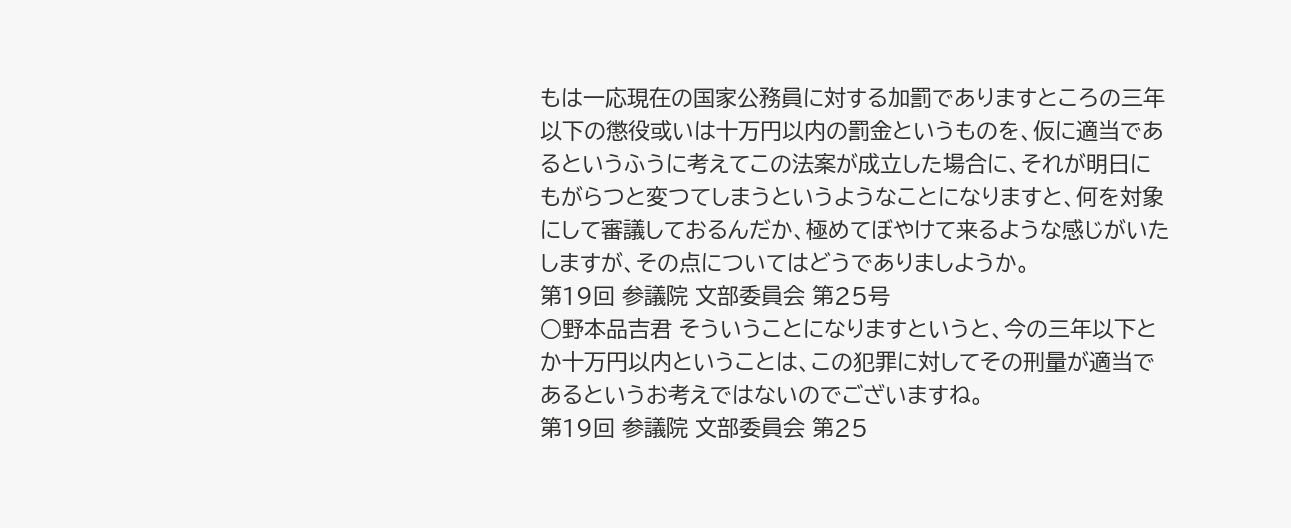もは一応現在の国家公務員に対する加罰でありますところの三年以下の懲役或いは十万円以内の罰金というものを、仮に適当であるというふうに考えてこの法案が成立した場合に、それが明日にもがらつと変つてしまうというようなことになりますと、何を対象にして審議しておるんだか、極めてぼやけて来るような感じがいたしますが、その点についてはどうでありましようか。
第19回 参議院 文部委員会 第25号
○野本品吉君 そういうことになりますというと、今の三年以下とか十万円以内ということは、この犯罪に対してその刑量が適当であるというお考えではないのでございますね。
第19回 参議院 文部委員会 第25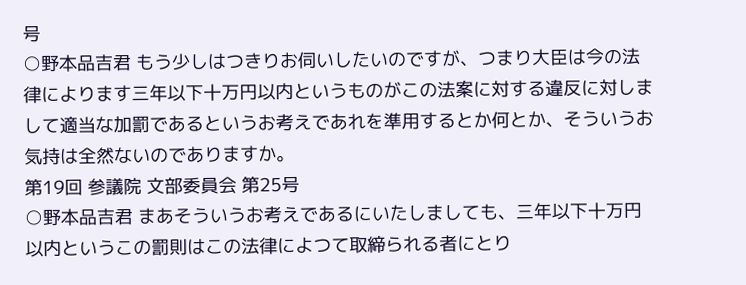号
○野本品吉君 もう少しはつきりお伺いしたいのですが、つまり大臣は今の法律によります三年以下十万円以内というものがこの法案に対する違反に対しまして適当な加罰であるというお考えであれを準用するとか何とか、そういうお気持は全然ないのでありますか。
第19回 参議院 文部委員会 第25号
○野本品吉君 まあそういうお考えであるにいたしましても、三年以下十万円以内というこの罰則はこの法律によつて取締られる者にとり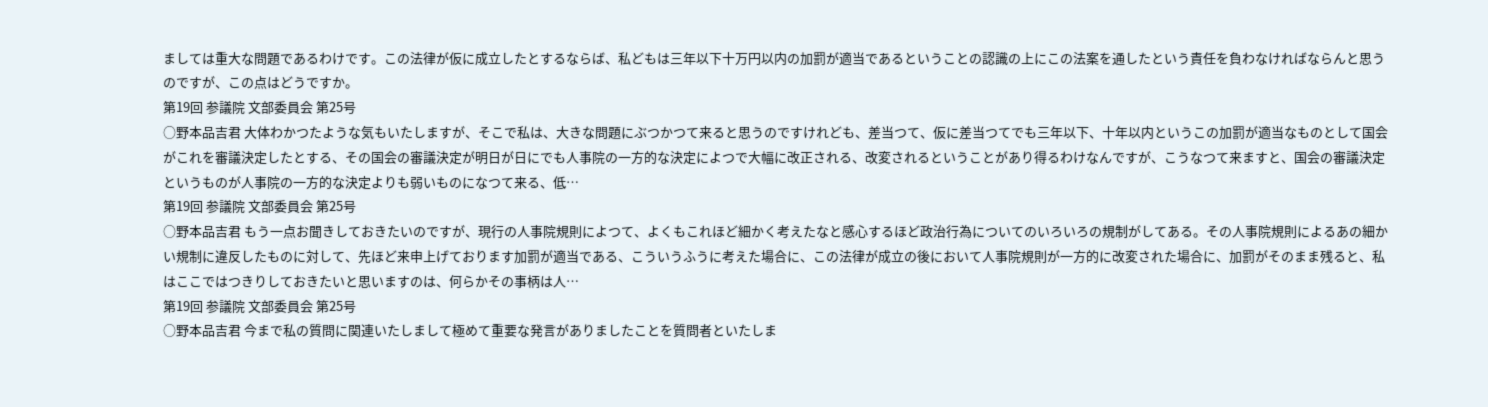ましては重大な問題であるわけです。この法律が仮に成立したとするならば、私どもは三年以下十万円以内の加罰が適当であるということの認識の上にこの法案を通したという責任を負わなければならんと思うのですが、この点はどうですか。
第19回 参議院 文部委員会 第25号
○野本品吉君 大体わかつたような気もいたしますが、そこで私は、大きな問題にぶつかつて来ると思うのですけれども、差当つて、仮に差当つてでも三年以下、十年以内というこの加罰が適当なものとして国会がこれを審議決定したとする、その国会の審議決定が明日が日にでも人事院の一方的な決定によつで大幅に改正される、改変されるということがあり得るわけなんですが、こうなつて来ますと、国会の審議決定というものが人事院の一方的な決定よりも弱いものになつて来る、低…
第19回 参議院 文部委員会 第25号
○野本品吉君 もう一点お聞きしておきたいのですが、現行の人事院規則によつて、よくもこれほど細かく考えたなと感心するほど政治行為についてのいろいろの規制がしてある。その人事院規則によるあの細かい規制に違反したものに対して、先ほど来申上げております加罰が適当である、こういうふうに考えた場合に、この法律が成立の後において人事院規則が一方的に改変された場合に、加罰がそのまま残ると、私はここではつきりしておきたいと思いますのは、何らかその事柄は人…
第19回 参議院 文部委員会 第25号
○野本品吉君 今まで私の質問に関連いたしまして極めて重要な発言がありましたことを質問者といたしま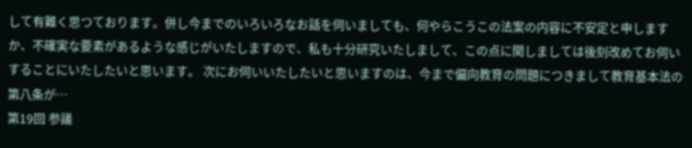して有難く思つております。併し今までのいろいろなお話を伺いましても、何やらこうこの法案の内容に不安定と申しますか、不確実な要素があるような感じがいたしますので、私も十分研究いたしまして、この点に関しましては後刻改めてお伺いすることにいたしたいと思います。 次にお伺いいたしたいと思いますのは、今まで偏向教育の問題につきまして教育基本法の第八条が…
第19回 参議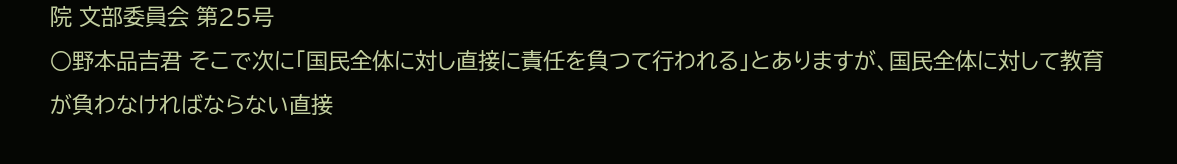院 文部委員会 第25号
○野本品吉君 そこで次に「国民全体に対し直接に責任を負つて行われる」とありますが、国民全体に対して教育が負わなければならない直接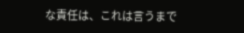な責任は、これは言うまで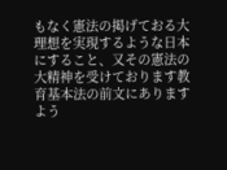もなく憲法の掲げておる大理想を実現するような日本にすること、又その憲法の大精神を受けております教育基本法の前文にありますよう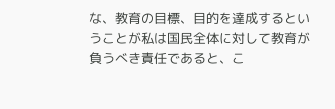な、教育の目標、目的を達成するということが私は国民全体に対して教育が負うべき責任であると、こ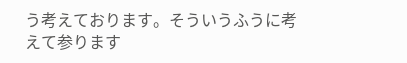う考えております。そういうふうに考えて参ります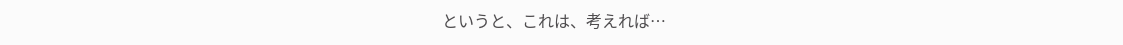というと、これは、考えれば…